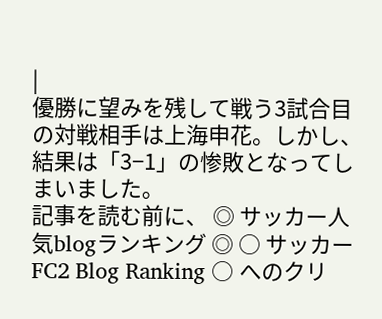|
優勝に望みを残して戦う3試合目の対戦相手は上海申花。しかし、結果は「3−1」の惨敗となってしまいました。
記事を読む前に、 ◎ サッカー人気blogランキング ◎ ○ サッカー FC2 Blog Ranking ○ へのクリ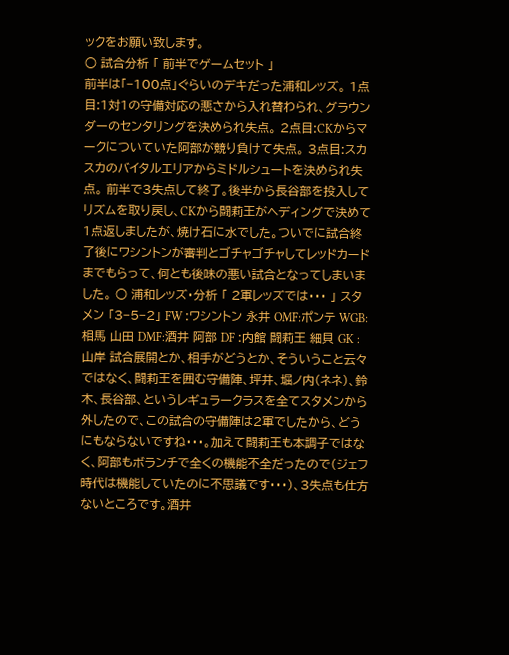ックをお願い致します。
○ 試合分析 「 前半でゲームセット 」
前半は「−100点」ぐらいのデキだった浦和レッズ。 1点目:1対1の守備対応の悪さから入れ替わられ、グラウンダーのセンタリングを決められ失点。 2点目:CKからマークについていた阿部が競り負けて失点。 3点目:スカスカのバイタルエリアからミドルシュートを決められ失点。 前半で3失点して終了。後半から長谷部を投入してリズムを取り戻し、CKから闘莉王がヘディングで決めて1点返しましたが、焼け石に水でした。ついでに試合終了後にワシントンが審判とゴチャゴチャしてレッドカードまでもらって、何とも後味の悪い試合となってしまいました。 ○ 浦和レッズ・分析 「 2軍レッズでは・・・ 」 スタメン 「3−5−2」 FW :ワシントン 永井 OMF:ポンテ WGB:相馬 山田 DMF:酒井 阿部 DF :内館 闘莉王 細貝 GK :山岸 試合展開とか、相手がどうとか、そういうこと云々ではなく、闘莉王を囲む守備陣、坪井、堀ノ内(ネネ)、鈴木、長谷部、というレギュラークラスを全てスタメンから外したので、この試合の守備陣は2軍でしたから、どうにもならないですね・・・。加えて闘莉王も本調子ではなく、阿部もボランチで全くの機能不全だったので(ジェフ時代は機能していたのに不思議です・・・)、3失点も仕方ないところです。酒井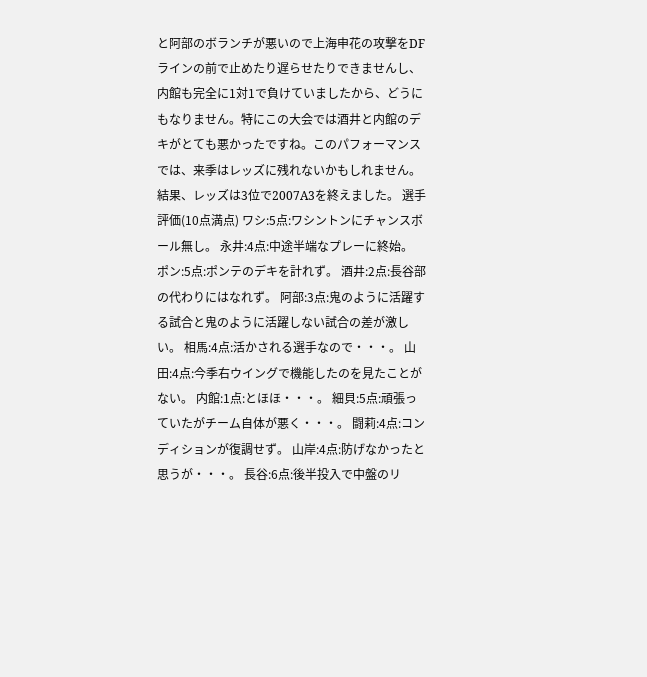と阿部のボランチが悪いので上海申花の攻撃をDFラインの前で止めたり遅らせたりできませんし、内館も完全に1対1で負けていましたから、どうにもなりません。特にこの大会では酒井と内館のデキがとても悪かったですね。このパフォーマンスでは、来季はレッズに残れないかもしれません。結果、レッズは3位で2007A3を終えました。 選手評価(10点満点) ワシ:5点:ワシントンにチャンスボール無し。 永井:4点:中途半端なプレーに終始。 ポン:5点:ポンテのデキを計れず。 酒井:2点:長谷部の代わりにはなれず。 阿部:3点:鬼のように活躍する試合と鬼のように活躍しない試合の差が激しい。 相馬:4点:活かされる選手なので・・・。 山田:4点:今季右ウイングで機能したのを見たことがない。 内館:1点:とほほ・・・。 細貝:5点:頑張っていたがチーム自体が悪く・・・。 闘莉:4点:コンディションが復調せず。 山岸:4点:防げなかったと思うが・・・。 長谷:6点:後半投入で中盤のリ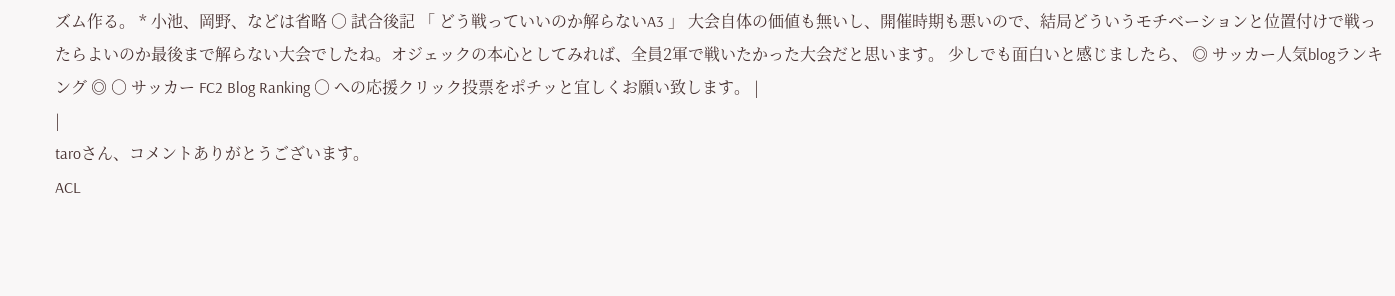ズム作る。 * 小池、岡野、などは省略 ○ 試合後記 「 どう戦っていいのか解らないA3 」 大会自体の価値も無いし、開催時期も悪いので、結局どういうモチベーションと位置付けで戦ったらよいのか最後まで解らない大会でしたね。オジェックの本心としてみれば、全員2軍で戦いたかった大会だと思います。 少しでも面白いと感じましたら、 ◎ サッカー人気blogランキング ◎ ○ サッカー FC2 Blog Ranking ○ への応援クリック投票をポチッと宜しくお願い致します。 |
|
taroさん、コメントありがとうございます。
ACL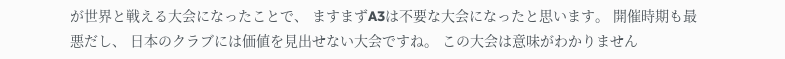が世界と戦える大会になったことで、 ますまずA3は不要な大会になったと思います。 開催時期も最悪だし、 日本のクラブには価値を見出せない大会ですね。 この大会は意味がわかりません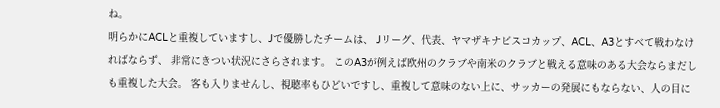ね。
明らかにACLと重複していますし、Jで優勝したチームは、 Jリーグ、代表、ヤマザキナビスコカップ、ACL、A3とすべて戦わなければならず、 非常にきつい状況にさらされます。 このA3が例えば欧州のクラブや南米のクラブと戦える意味のある大会ならまだしも重複した大会。 客も入りませんし、視聴率もひどいですし、重複して意味のない上に、サッカーの発展にもならない、人の目に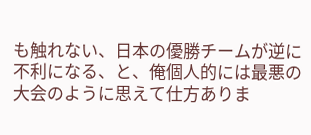も触れない、日本の優勝チームが逆に不利になる、と、俺個人的には最悪の大会のように思えて仕方ありま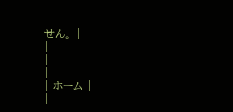せん。 |
|
|
|
| ホーム |
|